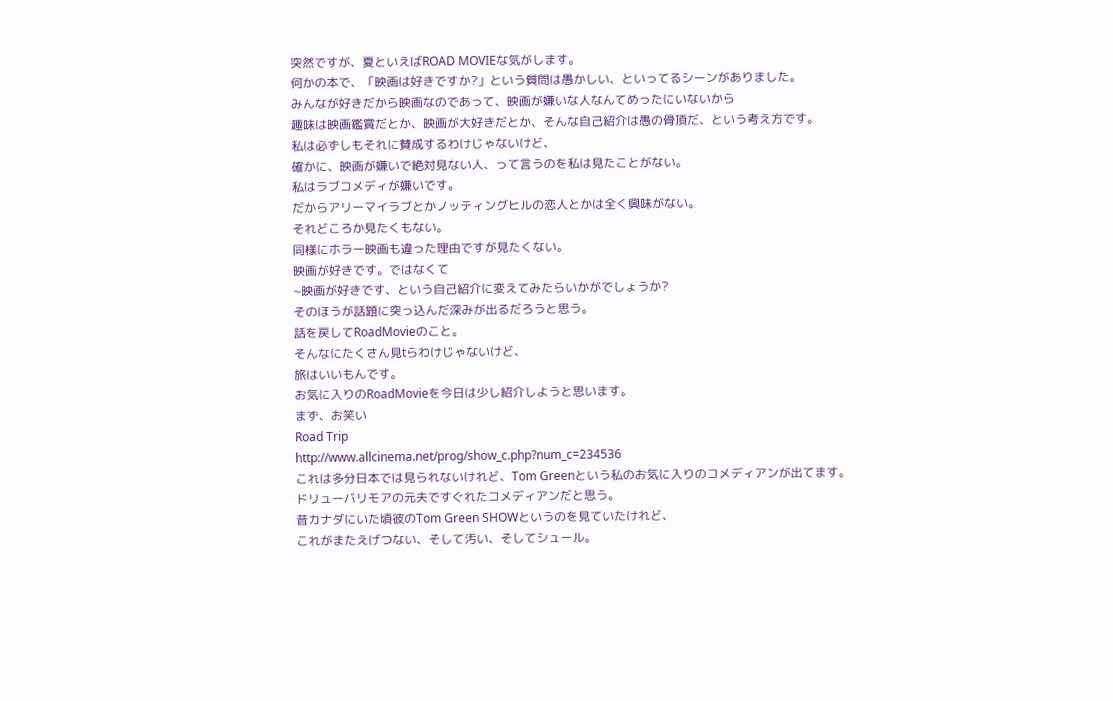突然ですが、夏といえばROAD MOVIEな気がします。
何かの本で、「映画は好きですか?」という質問は愚かしい、といってるシーンがありました。
みんなが好きだから映画なのであって、映画が嫌いな人なんてめったにいないから
趣味は映画鑑賞だとか、映画が大好きだとか、そんな自己紹介は愚の骨頂だ、という考え方です。
私は必ずしもそれに賛成するわけじゃないけど、
確かに、映画が嫌いで絶対見ない人、って言うのを私は見たことがない。
私はラブコメディが嫌いです。
だからアリーマイラブとかノッティングヒルの恋人とかは全く興味がない。
それどころか見たくもない。
同様にホラー映画も違った理由ですが見たくない。
映画が好きです。ではなくて
~映画が好きです、という自己紹介に変えてみたらいかがでしょうか?
そのほうが話題に突っ込んだ深みが出るだろうと思う。
話を戻してRoadMovieのこと。
そんなにたくさん見tらわけじゃないけど、
旅はいいもんです。
お気に入りのRoadMovieを今日は少し紹介しようと思います。
まず、お笑い
Road Trip
http://www.allcinema.net/prog/show_c.php?num_c=234536
これは多分日本では見られないけれど、Tom Greenという私のお気に入りのコメディアンが出てます。
ドリューバリモアの元夫ですぐれたコメディアンだと思う。
昔カナダにいた頃彼のTom Green SHOWというのを見ていたけれど、
これがまたえげつない、そして汚い、そしてシュール。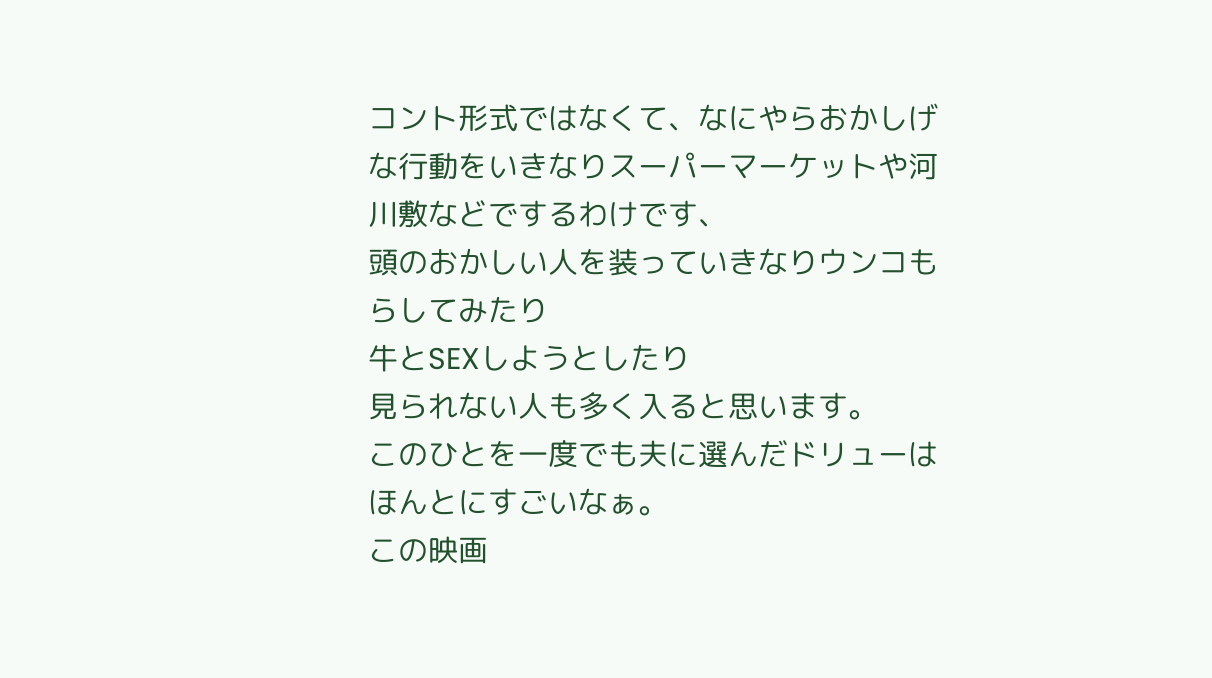コント形式ではなくて、なにやらおかしげな行動をいきなりスーパーマーケットや河川敷などでするわけです、
頭のおかしい人を装っていきなりウンコもらしてみたり
牛とSEXしようとしたり
見られない人も多く入ると思います。
このひとを一度でも夫に選んだドリューはほんとにすごいなぁ。
この映画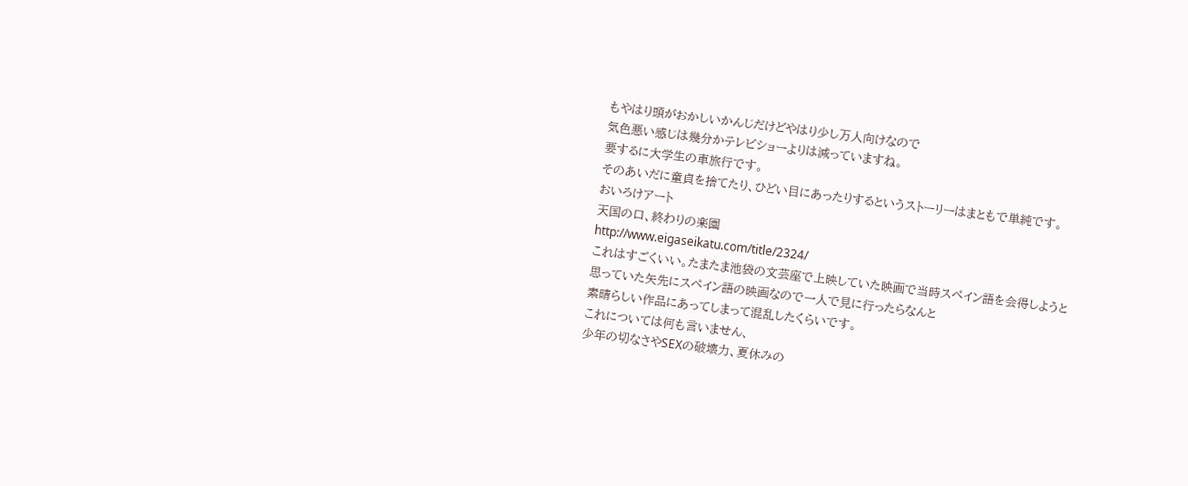もやはり頭がおかしいかんじだけどやはり少し万人向けなので
気色悪い感じは幾分かテレビショーよりは減っていますね。
要するに大学生の車旅行です。
そのあいだに童貞を捨てたり、ひどい目にあったりするというストーリーはまともで単純です。
おいろけアート
天国の口、終わりの楽園
http://www.eigaseikatu.com/title/2324/
これはすごくいい。たまたま池袋の文芸座で上映していた映画で当時スペイン語を会得しようと
思っていた矢先にスペイン語の映画なので一人で見に行ったらなんと
素晴らしい作品にあってしまって混乱したくらいです。
これについては何も言いません、
少年の切なさやSEXの破壊力、夏休みの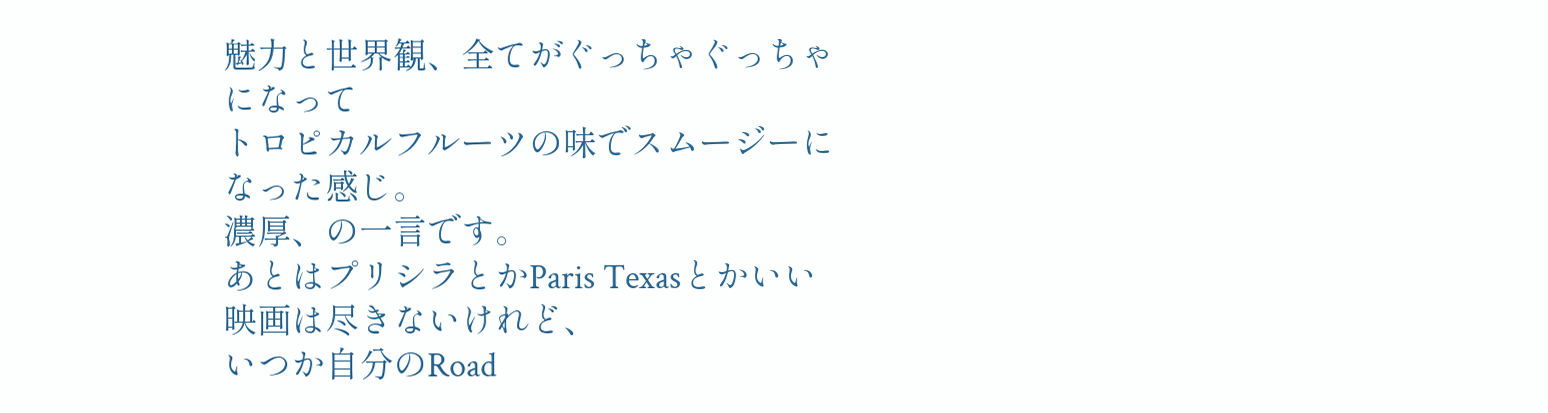魅力と世界観、全てがぐっちゃぐっちゃになって
トロピカルフルーツの味でスムージーになった感じ。
濃厚、の一言です。
あとはプリシラとかParis Texasとかいい映画は尽きないけれど、
いつか自分のRoad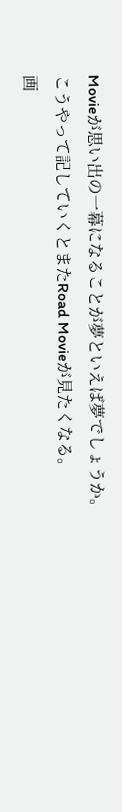Movieが思い出の一幕になることが夢といえば夢でしょうか。
こうやって記していくとまたRoad Movieが見たくなる。
画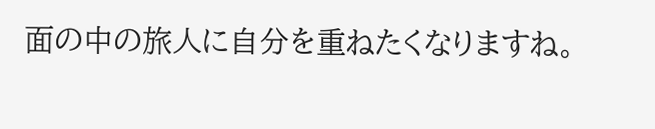面の中の旅人に自分を重ねたくなりますね。